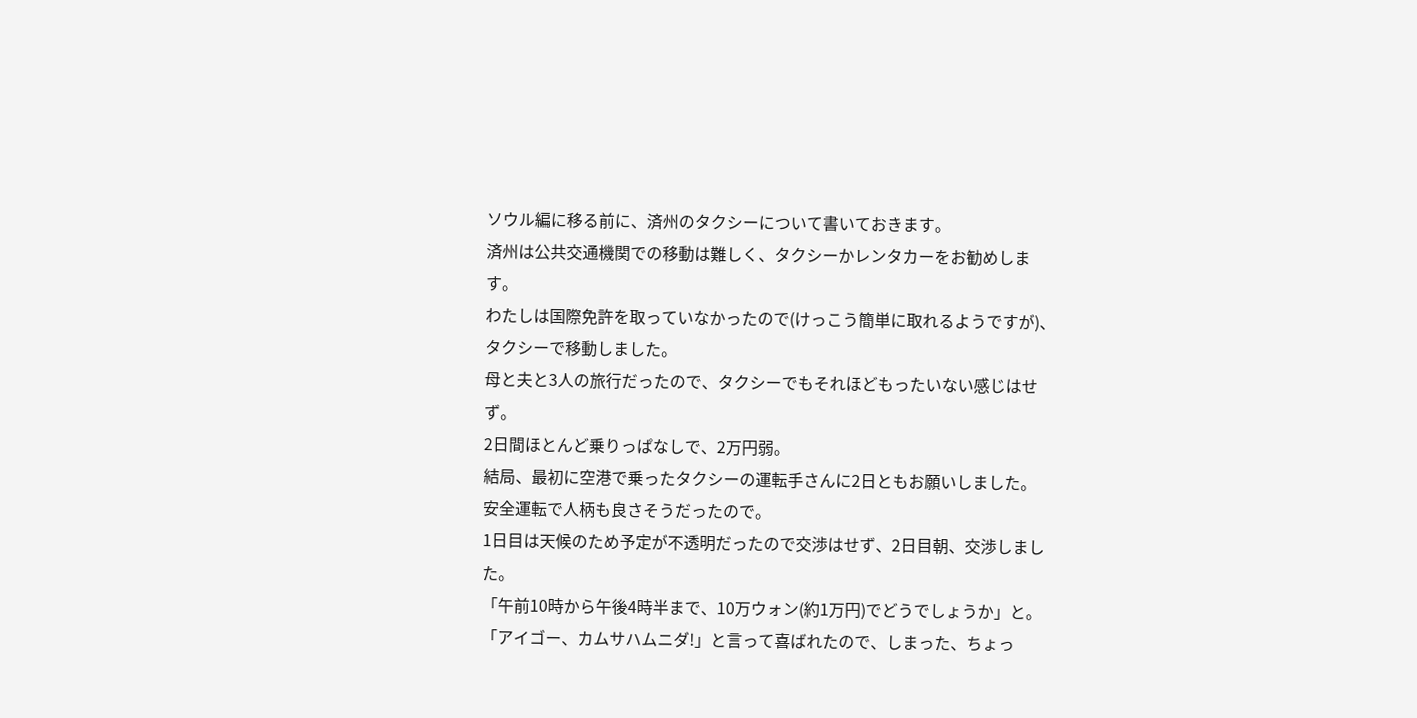ソウル編に移る前に、済州のタクシーについて書いておきます。
済州は公共交通機関での移動は難しく、タクシーかレンタカーをお勧めします。
わたしは国際免許を取っていなかったので(けっこう簡単に取れるようですが)、タクシーで移動しました。
母と夫と3人の旅行だったので、タクシーでもそれほどもったいない感じはせず。
2日間ほとんど乗りっぱなしで、2万円弱。
結局、最初に空港で乗ったタクシーの運転手さんに2日ともお願いしました。
安全運転で人柄も良さそうだったので。
1日目は天候のため予定が不透明だったので交渉はせず、2日目朝、交渉しました。
「午前10時から午後4時半まで、10万ウォン(約1万円)でどうでしょうか」と。
「アイゴー、カムサハムニダ!」と言って喜ばれたので、しまった、ちょっ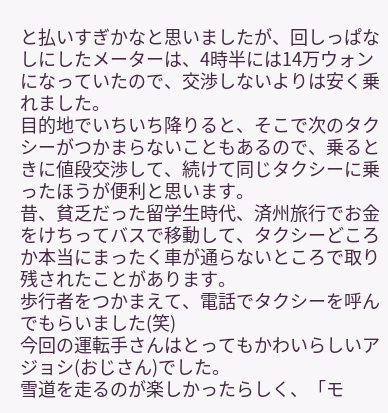と払いすぎかなと思いましたが、回しっぱなしにしたメーターは、4時半には14万ウォンになっていたので、交渉しないよりは安く乗れました。
目的地でいちいち降りると、そこで次のタクシーがつかまらないこともあるので、乗るときに値段交渉して、続けて同じタクシーに乗ったほうが便利と思います。
昔、貧乏だった留学生時代、済州旅行でお金をけちってバスで移動して、タクシーどころか本当にまったく車が通らないところで取り残されたことがあります。
歩行者をつかまえて、電話でタクシーを呼んでもらいました(笑)
今回の運転手さんはとってもかわいらしいアジョシ(おじさん)でした。
雪道を走るのが楽しかったらしく、「モ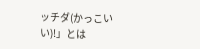ッチダ(かっこいい)!」とは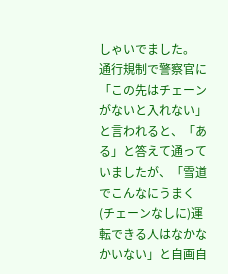しゃいでました。
通行規制で警察官に「この先はチェーンがないと入れない」と言われると、「ある」と答えて通っていましたが、「雪道でこんなにうまく(チェーンなしに)運転できる人はなかなかいない」と自画自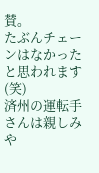賛。
たぶんチェーンはなかったと思われます(笑)
済州の運転手さんは親しみや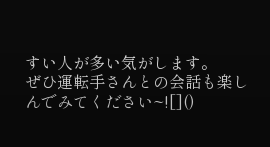すい人が多い気がします。
ぜひ運転手さんとの会話も楽しんでみてください~![]()